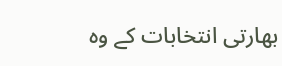بھارتی انتخابات کے وہ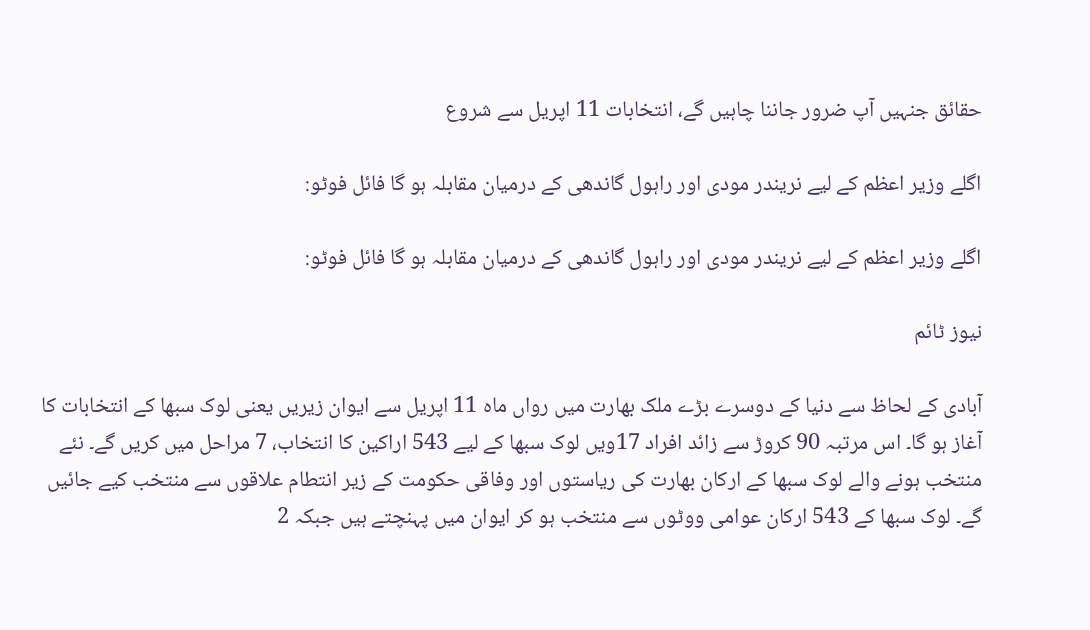حقائق جنہیں آپ ضرور جاننا چاہیں گے، انتخابات 11 اپریل سے شروع

اگلے وزیر اعظم کے لیے نریندر مودی اور راہول گاندھی کے درمیان مقابلہ ہو گا فائل فوٹو:

اگلے وزیر اعظم کے لیے نریندر مودی اور راہول گاندھی کے درمیان مقابلہ ہو گا فائل فوٹو:

نیوز ٹائم

آبادی کے لحاظ سے دنیا کے دوسرے بڑے ملک بھارت میں رواں ماہ 11 اپریل سے ایوان زیریں یعنی لوک سبھا کے انتخابات کا آغاز ہو گا۔ اس مرتبہ 90 کروڑ سے زائد افراد 17ویں لوک سبھا کے لیے 543 اراکین کا انتخاب، 7 مراحل میں کریں گے۔ نئے منتخب ہونے والے لوک سبھا کے ارکان بھارت کی ریاستوں اور وفاقی حکومت کے زیر انتطام علاقوں سے منتخب کیے جائیں گے۔ لوک سبھا کے 543 ارکان عوامی ووٹوں سے منتخب ہو کر ایوان میں پہنچتے ہیں جبکہ 2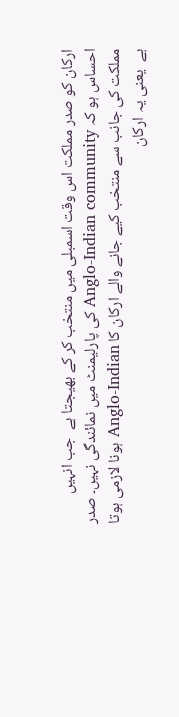ارکان کو صدر مملکت اس وقت اسمبلی میں منتخب کر کے بھیجتا ہے  جب انہیں احساس ہو کہ Anglo-Indian community کی پارلیمنٹ میں نمائندگی نہیں۔ صدر مملکت کی جانب سے منتخب کیے جانے والے ارکان کا Anglo-Indian ہونا لازمی ہوتا ہے  یعنی یہ ارکان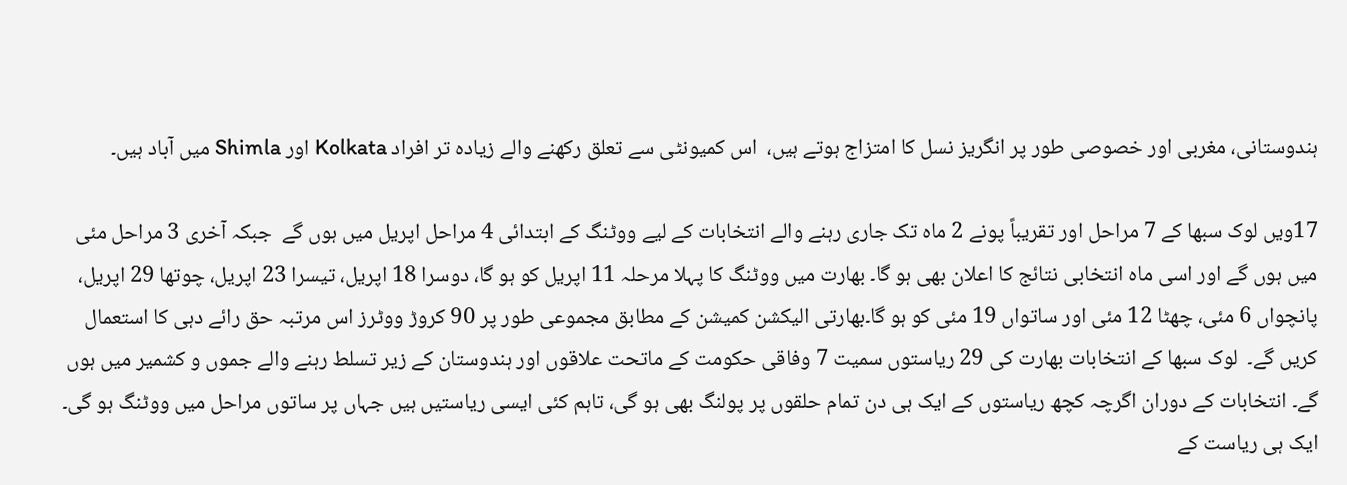ہندوستانی، مغربی اور خصوصی طور پر انگریز نسل کا امتزاج ہوتے ہیں،  اس کمیونٹی سے تعلق رکھنے والے زیادہ تر افراد Kolkata اور Shimla میں آباد ہیں۔

17ویں لوک سبھا کے 7 مراحل اور تقریباً پونے 2 ماہ تک جاری رہنے والے انتخابات کے لیے ووٹنگ کے ابتدائی 4 مراحل اپریل میں ہوں گے  جبکہ آخری 3 مراحل مئی میں ہوں گے اور اسی ماہ انتخابی نتائج کا اعلان بھی ہو گا۔ بھارت میں ووٹنگ کا پہلا مرحلہ 11 اپریل کو ہو گا، دوسرا 18 اپریل، تیسرا 23 اپریل، چوتھا 29 اپریل، پانچواں 6 مئی، چھٹا 12 مئی اور ساتواں 19 مئی کو ہو گا۔بھارتی الیکشن کمیشن کے مطابق مجموعی طور پر 90 کروڑ ووٹرز اس مرتبہ حق رائے دہی کا استعمال کریں گے۔  لوک سبھا کے انتخابات بھارت کی 29 ریاستوں سمیت 7 وفاقی حکومت کے ماتحت علاقوں اور ہندوستان کے زیر تسلط رہنے والے جموں و کشمیر میں ہوں گے۔ انتخابات کے دوران اگرچہ کچھ ریاستوں کے ایک ہی دن تمام حلقوں پر پولنگ بھی ہو گی، تاہم کئی ایسی ریاستیں ہیں جہاں پر ساتوں مراحل میں ووٹنگ ہو گی۔ ایک ہی ریاست کے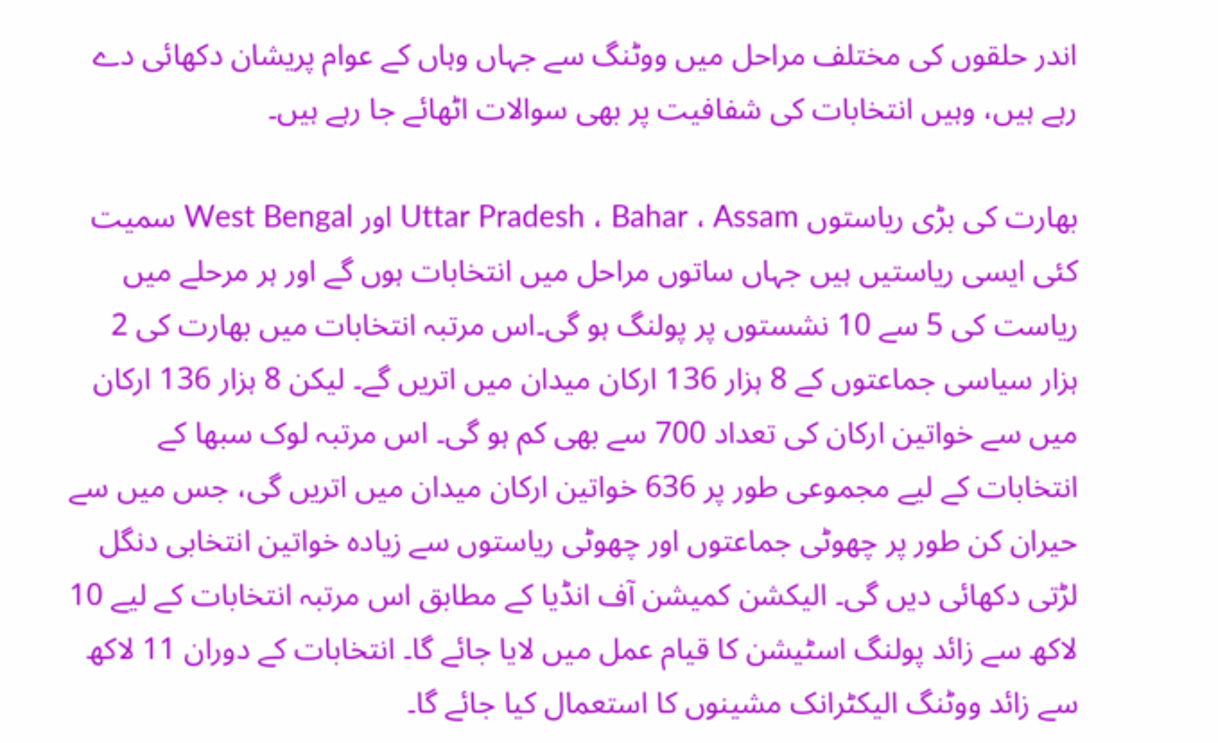اندر حلقوں کی مختلف مراحل میں ووٹنگ سے جہاں وہاں کے عوام پریشان دکھائی دے رہے ہیں، وہیں انتخابات کی شفافیت پر بھی سوالات اٹھائے جا رہے ہیں۔

بھارت کی بڑی ریاستوں Uttar Pradesh ، Bahar ، Assam اور West Bengal سمیت کئی ایسی ریاستیں ہیں جہاں ساتوں مراحل میں انتخابات ہوں گے اور ہر مرحلے میں ریاست کی 5 سے 10 نشستوں پر پولنگ ہو گی۔اس مرتبہ انتخابات میں بھارت کی 2 ہزار سیاسی جماعتوں کے 8 ہزار 136 ارکان میدان میں اتریں گے۔ لیکن 8 ہزار 136 ارکان میں سے خواتین ارکان کی تعداد 700 سے بھی کم ہو گی۔ اس مرتبہ لوک سبھا کے انتخابات کے لیے مجموعی طور پر 636 خواتین ارکان میدان میں اتریں گی، جس میں سے حیران کن طور پر چھوٹی جماعتوں اور چھوٹی ریاستوں سے زیادہ خواتین انتخابی دنگل لڑتی دکھائی دیں گی۔ الیکشن کمیشن آف انڈیا کے مطابق اس مرتبہ انتخابات کے لیے 10 لاکھ سے زائد پولنگ اسٹیشن کا قیام عمل میں لایا جائے گا۔ انتخابات کے دوران 11 لاکھ سے زائد ووٹنگ الیکٹرانک مشینوں کا استعمال کیا جائے گا۔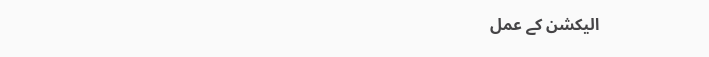الیکشن کے عمل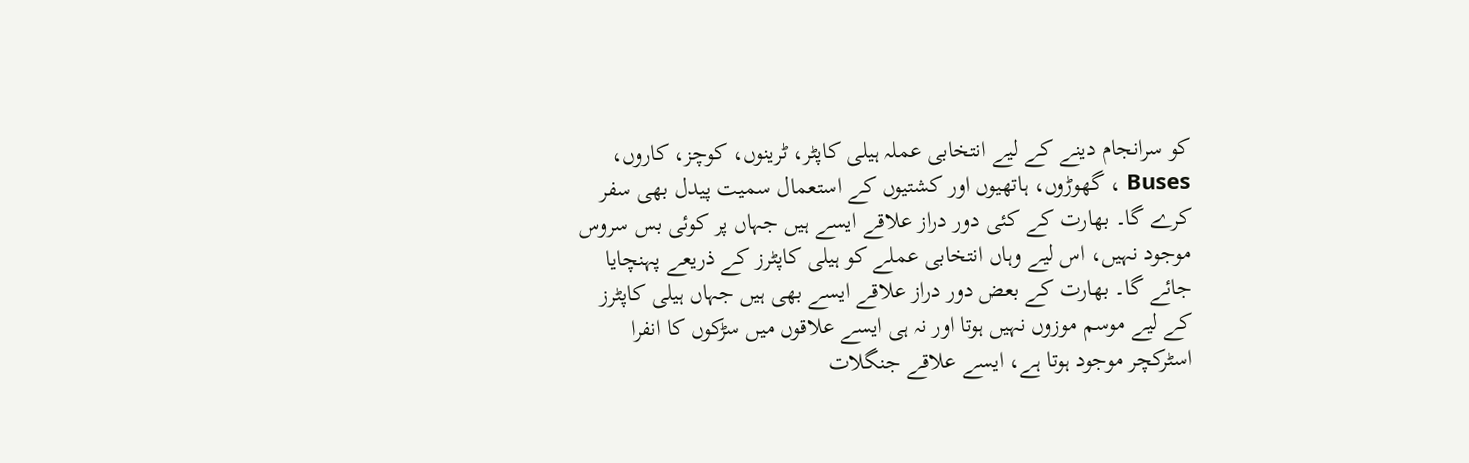کو سرانجام دینے کے لیے انتخابی عملہ ہیلی کاپٹر، ٹرینوں، کوچز، کاروں، Buses ، گھوڑوں، ہاتھیوں اور کشتیوں کے استعمال سمیت پیدل بھی سفر کرے گا۔ بھارت کے کئی دور دراز علاقے ایسے ہیں جہاں پر کوئی بس سروس موجود نہیں، اس لیے وہاں انتخابی عملے کو ہیلی کاپٹرز کے ذریعے پہنچایا جائے گا۔ بھارت کے بعض دور دراز علاقے ایسے بھی ہیں جہاں ہیلی کاپٹرز کے لیے موسم موزوں نہیں ہوتا اور نہ ہی ایسے علاقوں میں سڑکوں کا انفرا اسٹرکچر موجود ہوتا ہے، ایسے علاقے جنگلات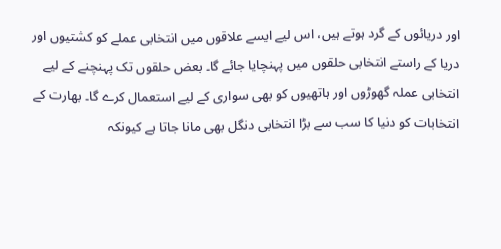اور دریائوں کے گرد ہوتے ہیں، اس لیے ایسے علاقوں میں انتخابی عملے کو کشتیوں اور دریا کے راستے انتخابی حلقوں میں پہنچایا جائے گا۔ بعض حلقوں تک پہنچنے کے لیے انتخابی عملہ گھوڑوں اور ہاتھیوں کو بھی سواری کے لیے استعمال کرے گا۔ بھارت کے انتخابات کو دنیا کا سب سے بڑا انتخابی دنگل بھی مانا جاتا ہے کیونکہ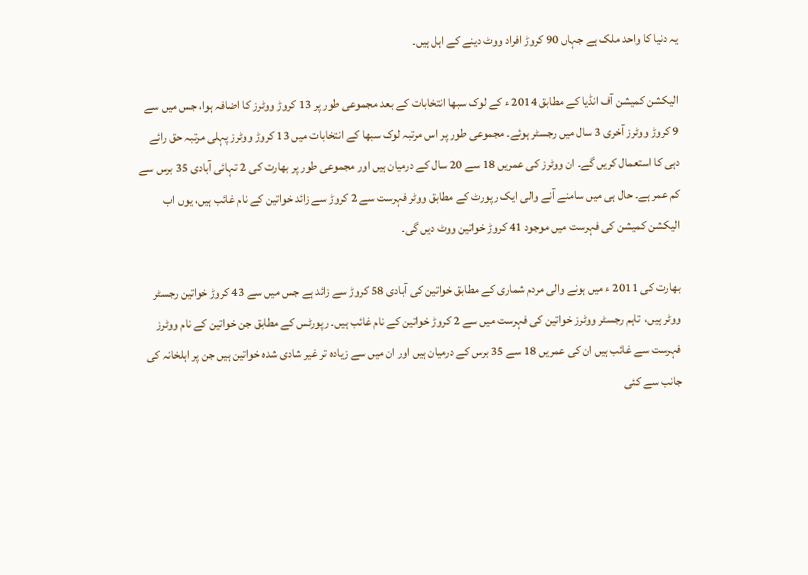یہ دنیا کا واحد ملک ہے جہاں 90 کروڑ افراد ووٹ دینے کے اہل ہیں۔

الیکشن کمیشن آف انڈیا کے مطابق 2014 ء کے لوک سبھا انتخابات کے بعد مجموعی طور پر 13 کروڑ ووٹرز کا اضافہ ہوا، جس میں سے 9 کروڑ ووٹرز آخری 3 سال میں رجسٹر ہوئے۔ مجموعی طور پر اس مرتبہ لوک سبھا کے انتخابات میں 13 کروڑ ووٹرز پہلی مرتبہ حق رائے دہی کا استعمال کریں گے۔ ان ووٹرز کی عمریں 18 سے 20 سال کے درمیان ہیں اور مجموعی طور پر بھارت کی 2 تہائی آبادی 35 برس سے کم عمر ہے۔ حال ہی میں سامنے آنے والی ایک رپورٹ کے مطابق ووٹر فہرست سے 2 کروڑ سے زائد خواتین کے نام غائب ہیں، یوں اب الیکشن کمیشن کی فہرست میں موجود 41 کروڑ خواتین ووٹ دیں گی۔

بھارت کی 2011 ء میں ہونے والی مردم شماری کے مطابق خواتین کی آبادی 58 کروڑ سے زائد ہے جس میں سے 43 کروڑ خواتین رجسٹر ووٹر ہیں،  تاہم رجسٹر ووٹرز خواتین کی فہرست میں سے 2 کروڑ خواتین کے نام غائب ہیں۔ رپورٹس کے مطابق جن خواتین کے نام ووٹرز فہرست سے غائب ہیں ان کی عمریں 18 سے 35 برس کے درمیان ہیں اور ان میں سے زیادہ تر غیر شادی شدہ خواتین ہیں جن پر اہلخانہ کی جانب سے کئی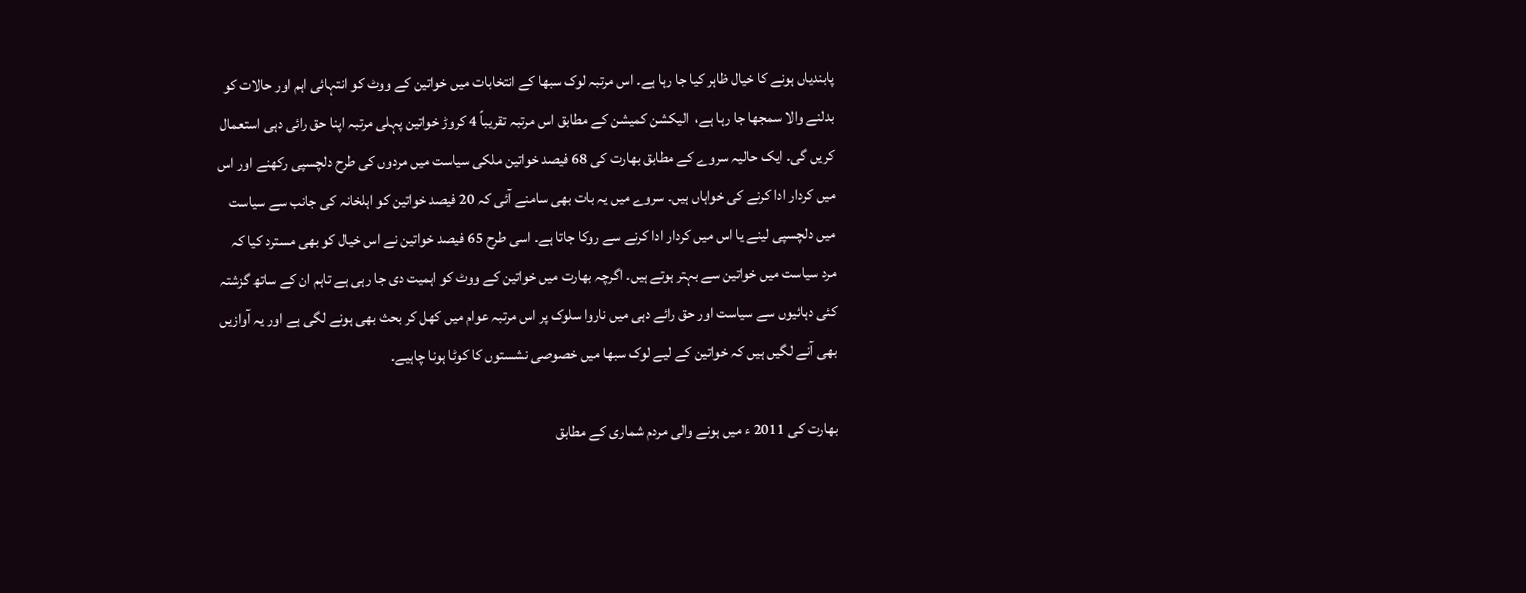پابندیاں ہونے کا خیال ظاہر کیا جا رہا ہے۔ اس مرتبہ لوک سبھا کے انتخابات میں خواتین کے ووٹ کو انتہائی اہم اور حالات کو بدلنے والا سمجھا جا رہا ہے،  الیکشن کمیشن کے مطابق اس مرتبہ تقریباً 4 کروڑ خواتین پہلی مرتبہ اپنا حق رائی دہی استعمال کریں گی۔ ایک حالیہ سروے کے مطابق بھارت کی 68 فیصد خواتین ملکی سیاست میں مردوں کی طرح دلچسپی رکھنے اور اس میں کردار ادا کرنے کی خواہاں ہیں۔ سروے میں یہ بات بھی سامنے آئی کہ 20 فیصد خواتین کو اہلخانہ کی جانب سے سیاست میں دلچسپی لینے یا اس میں کردار ادا کرنے سے روکا جاتا ہے۔ اسی طرح 65 فیصد خواتین نے اس خیال کو بھی مسترد کیا کہ مرد سیاست میں خواتین سے بہتر ہوتے ہیں۔ اگرچہ بھارت میں خواتین کے ووٹ کو اہمیت دی جا رہی ہے تاہم ان کے ساتھ گزشتہ کئی دہائیوں سے سیاست اور حق رائے دہی میں ناروا سلوک پر اس مرتبہ عوام میں کھل کر بحث بھی ہونے لگی ہے اور یہ آوازیں بھی آنے لگیں ہیں کہ خواتین کے لیے لوک سبھا میں خصوصی نشستوں کا کوٹا ہونا چاہیے۔

بھارت کی 2011 ء میں ہونے والی مردم شماری کے مطابق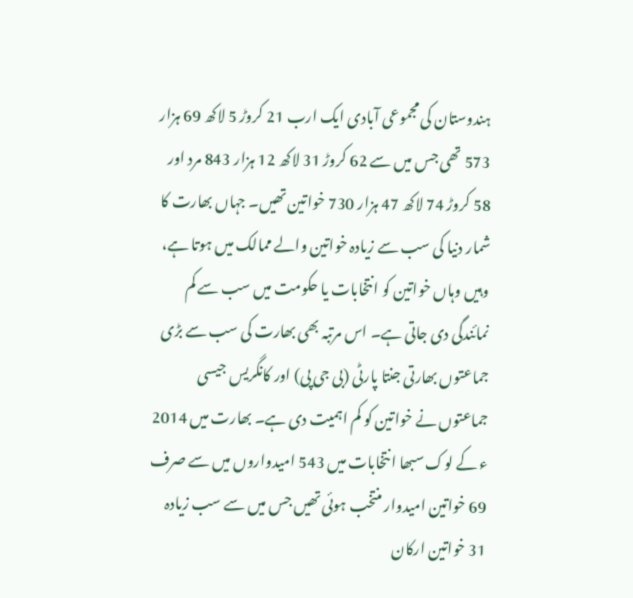ہندوستان کی مجموعی آبادی ایک ارب 21 کروڑ 5 لاکھ 69 ہزار 573 تھی جس میں سے 62 کروڑ 31 لاکھ 12 ہزار 843 مرد اور 58 کروڑ 74 لاکھ 47 ہزار 730 خواتین تھیں۔ جہاں بھارت کا شمار دنیا کی سب سے زیادہ خواتین والے ممالک میں ہوتا ہے، وہیں وہاں خواتین کو انتخابات یا حکومت میں سب سے کم نمائندگی دی جاتی ہے۔ اس مرتبہ بھی بھارت کی سب سے بڑی جماعتوں بھارتی جنتا پارٹی (بی جی پی) اور کانگریس جیسی جماعتوں نے خواتین کو کم اہمیت دی ہے۔ بھارت میں 2014 ء کے لوک سبھا انتخابات میں 543 امیدواروں میں سے صرف 69 خواتین امیدوار منتخب ہوئی تھیں جس میں سے سب زیادہ 31 خواتین ارکان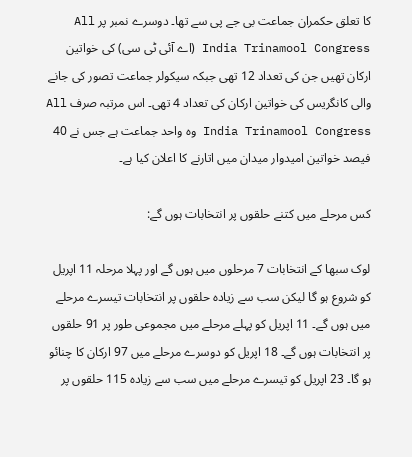کا تعلق حکمران جماعت بی جے پی سے تھا۔ دوسرے نمبر پر All India Trinamool Congress (اے آئی ٹی سی) کی خواتین ارکان تھیں جن کی تعداد 12 تھی جبکہ سیکولر جماعت تصور کی جانے والی کانگریس کی خواتین ارکان کی تعداد 4 تھی۔ اس مرتبہ صرف All India Trinamool Congress وہ واحد جماعت ہے جس نے 40 فیصد خواتین امیدوار میدان میں اتارنے کا اعلان کیا ہے۔

کس مرحلے میں کتنے حلقوں پر انتخابات ہوں گے:

لوک سبھا کے انتخابات 7 مرحلوں میں ہوں گے اور پہلا مرحلہ 11 اپریل کو شروع ہو گا لیکن سب سے زیادہ حلقوں پر انتخابات تیسرے مرحلے میں ہوں گے۔ 11 اپریل کو پہلے مرحلے میں مجموعی طور پر 91 حلقوں پر انتخابات ہوں گے۔ 18 اپریل کو دوسرے مرحلے میں 97 ارکان کا چنائو ہو گا۔ 23 اپریل کو تیسرے مرحلے میں سب سے زیادہ 115 حلقوں پر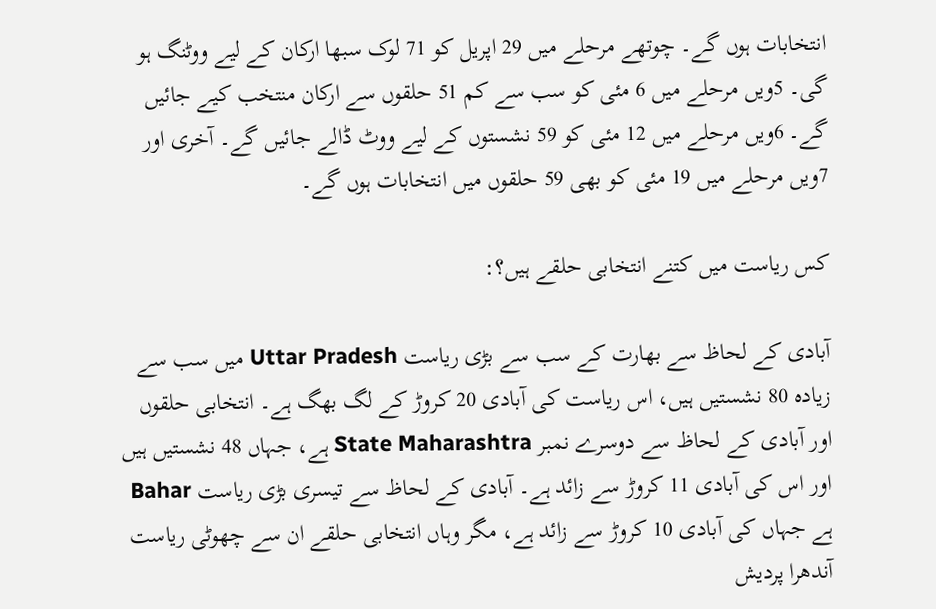انتخابات ہوں گے۔ چوتھے مرحلے میں 29 اپریل کو 71 لوک سبھا ارکان کے لیے ووٹنگ ہو گی۔ 5ویں مرحلے میں 6 مئی کو سب سے کم 51 حلقوں سے ارکان منتخب کیے جائیں گے۔ 6ویں مرحلے میں 12 مئی کو 59 نشستوں کے لیے ووٹ ڈالے جائیں گے۔ آخری اور 7ویں مرحلے میں 19 مئی کو بھی 59 حلقوں میں انتخابات ہوں گے۔

کس ریاست میں کتنے انتخابی حلقے ہیں؟:

آبادی کے لحاظ سے بھارت کے سب سے بڑی ریاست Uttar Pradesh میں سب سے زیادہ 80 نشستیں ہیں، اس ریاست کی آبادی 20 کروڑ کے لگ بھگ ہے۔ انتخابی حلقوں اور آبادی کے لحاظ سے دوسرے نمبر State Maharashtra ہے، جہاں 48 نشستیں ہیں اور اس کی آبادی 11 کروڑ سے زائد ہے۔ آبادی کے لحاظ سے تیسری بڑی ریاست Bahar ہے جہاں کی آبادی 10 کروڑ سے زائد ہے، مگر وہاں انتخابی حلقے ان سے چھوٹی ریاست آندھرا پردیش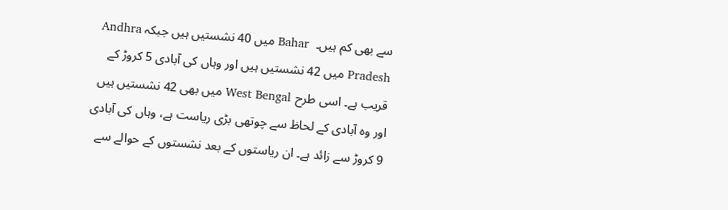سے بھی کم ہیں۔  Bahar میں 40 نشستیں ہیں جبکہ Andhra Pradesh میں 42 نشستیں ہیں اور وہاں کی آبادی 5 کروڑ کے قریب ہے۔ اسی طرح West Bengal میں بھی 42 نشستیں ہیں اور وہ آبادی کے لحاظ سے چوتھی بڑی ریاست ہے، وہاں کی آبادی 9 کروڑ سے زائد ہے۔ ان ریاستوں کے بعد نشستوں کے حوالے سے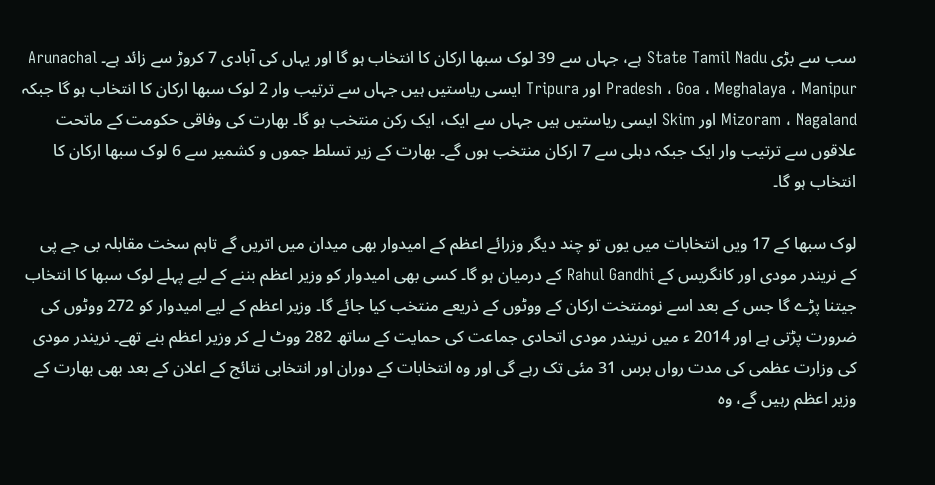سب سے بڑی State Tamil Nadu ہے، جہاں سے 39 لوک سبھا ارکان کا انتخاب ہو گا اور یہاں کی آبادی 7 کروڑ سے زائد ہے۔ Arunachal Pradesh ، Goa ، Meghalaya ، Manipur اور Tripura ایسی ریاستیں ہیں جہاں سے ترتیب وار 2 لوک سبھا ارکان کا انتخاب ہو گا جبکہ Mizoram ، Nagaland اور Skim ایسی ریاستیں ہیں جہاں سے ایک، ایک رکن منتخب ہو گا۔ بھارت کی وفاقی حکومت کے ماتحت علاقوں سے ترتیب وار ایک جبکہ دہلی سے 7 ارکان منتخب ہوں گے۔ بھارت کے زیر تسلط جموں و کشمیر سے 6 لوک سبھا ارکان کا انتخاب ہو گا۔

لوک سبھا کے 17 ویں انتخابات میں یوں تو چند دیگر وزرائے اعظم کے امیدوار بھی میدان میں اتریں گے تاہم سخت مقابلہ بی جے پی کے نریندر مودی اور کانگریس کے Rahul Gandhi کے درمیان ہو گا۔ کسی بھی امیدوار کو وزیر اعظم بننے کے لیے پہلے لوک سبھا کا انتخاب جیتنا پڑے گا جس کے بعد اسے نومنتخت ارکان کے ووٹوں کے ذریعے منتخب کیا جائے گا۔ وزیر اعظم کے لیے امیدوار کو 272 ووٹوں کی ضرورت پڑتی ہے اور 2014 ء میں نریندر مودی اتحادی جماعت کی حمایت کے ساتھ 282 ووٹ لے کر وزیر اعظم بنے تھے۔ نریندر مودی کی وزارت عظمی کی مدت رواں برس 31 مئی تک رہے گی اور وہ انتخابات کے دوران اور انتخابی نتائج کے اعلان کے بعد بھی بھارت کے وزیر اعظم رہیں گے، وہ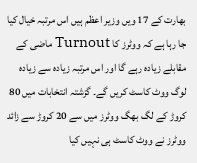بھارت کے 17 ویں وزیر اعظم ہیں اس مرتبہ خیال کیا جا رہا ہے کہ ووٹرز کا Turnout ماضی کے مقابلے زیادہ رہے گا اور اس مرتبہ زیادہ سے زیادہ لوگ ووٹ کاسٹ کریں گے۔ گزشتہ انتخابات میں 80 کروڑ کے لگ بھگ ووٹرز میں سے 20 کروڑ سے زائد ووٹرز نے ووٹ کاسٹ ہی نہیں کیا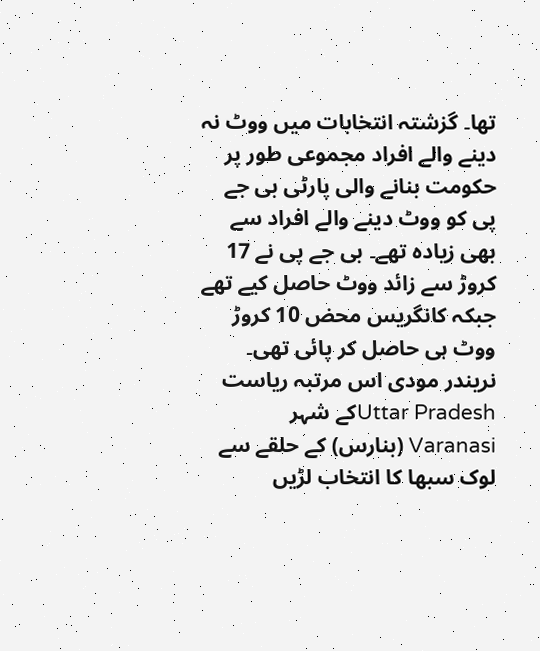تھا۔ گزشتہ انتخابات میں ووٹ نہ دینے والے افراد مجموعی طور پر حکومت بنانے والی پارٹی بی جے پی کو ووٹ دینے والے افراد سے بھی زیادہ تھے۔ بی جے پی نے 17 کروڑ سے زائد ووٹ حاصل کیے تھے جبکہ کانگریس محض 10 کروڑ ووٹ ہی حاصل کر پائی تھی۔ نریندر مودی اس مرتبہ ریاست Uttar Pradeshکے شہر Varanasi (بنارس) کے حلقے سے لوک سبھا کا انتخاب لڑیں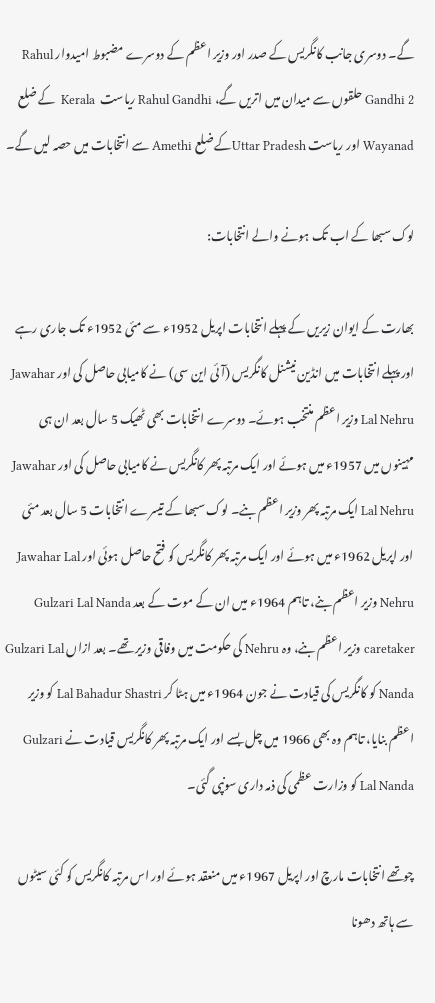گے۔ دوسری جانب کانگریس کے صدر اور وزیر اعظم کے دوسرے مضبوط امیدوار Rahul Gandhi 2 حلقوں سے میدان میں اتریں گے، Rahul Gandhi ریاست  Kerala  کے ضلع Wayanad اور ریاست Uttar Pradeshکے ضلع Amethi سے انتخابات میں حصہ لیں گے۔

لوک سبھا کے اب تک ہونے والے انتخابات:

بھارت کے ایوان زیریں کے پہلے انتخابات اپریل 1952ء سے مئی 1952ء تک جاری رہے اور پہلے انتخابات میں انڈین نیشنل کانگریس (آئی این سی) نے کامیابی حاصل کی اور Jawahar Lal Nehru وزیر اعظم منتخب ہوئے۔ دوسرے انتخابات بھی ٹھیک 5 سال بعد ان ہی مہینوں میں 1957ء میں ہوئے اور ایک مرتبہ پھر کانگریس نے کامیابی حاصل کی اور Jawahar Lal Nehru ایک مرتبہ پھر وزیر اعظم بنے۔ لوک سبھا کے تیسرے انتخابات 5 سال بعد مئی اور اپریل 1962ء میں ہوئے اور ایک مرتبہ پھر کانگریس کو فتح حاصل ہوئی اور Jawahar Lal Nehru وزیر اعظم بنے، تاہم 1964ء میں ان کے موت کے بعد Gulzari Lal Nanda caretaker وزیر اعظم بنے، وہ Nehru کی حکومت میں وفاقی وزیر تھے۔ بعد ازاں Gulzari Lal Nanda کو کانگریس کی قیادت نے جون 1964ء میں ہٹا کر Lal Bahadur Shastri کو وزیر اعظم بنایا، تاہم وہ بھی 1966 میں چل بسے اور ایک مرتبہ پھر کانگریس قیادت نے Gulzari Lal Nanda کو وزارت عظمی کی ذمہ داری سونپی گئی۔

چوتھے انتخابات مارچ اور اپریل 1967ء میں منعقد ہوئے اور اس مرتبہ کانگریس کو کئی سیٹوں سے ہاتھ دھونا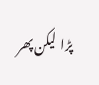پڑا  لیکن پھر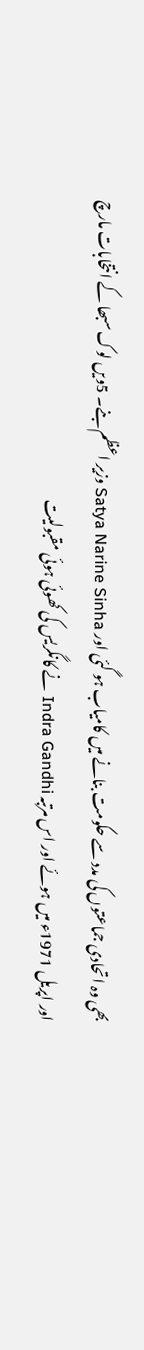بھی وہ اتحادی جماعتوں کی مدد سے حکومت بنانے میں کامیاب ہو گئی اور Satya Narine Sinha وزیر اعظم بنے۔ 5ویں لوک سبھا کے انتخابات مارچ اور اپریل 1971ء میں ہوئے اور اس مرتبہ Indra Gandhi نے کانگریس کی کھوئی ہوئی مقبولیت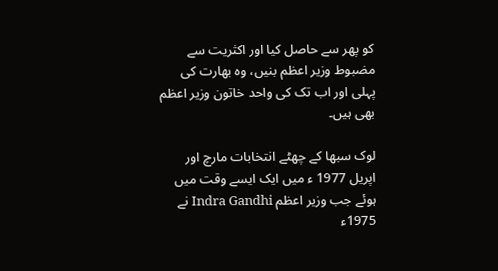کو پھر سے حاصل کیا اور اکثریت سے مضبوط وزیر اعظم بنیں، وہ بھارت کی پہلی اور اب تک کی واحد خاتون وزیر اعظم بھی ہیں۔

لوک سبھا کے چھٹے انتخابات مارچ اور اپریل 1977 ء میں ایک ایسے وقت میں ہوئے جب وزیر اعظم Indra Gandhi نے 1975ء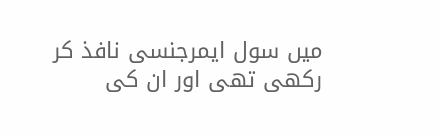میں سول ایمرجنسی نافذ کر رکھی تھی اور ان کی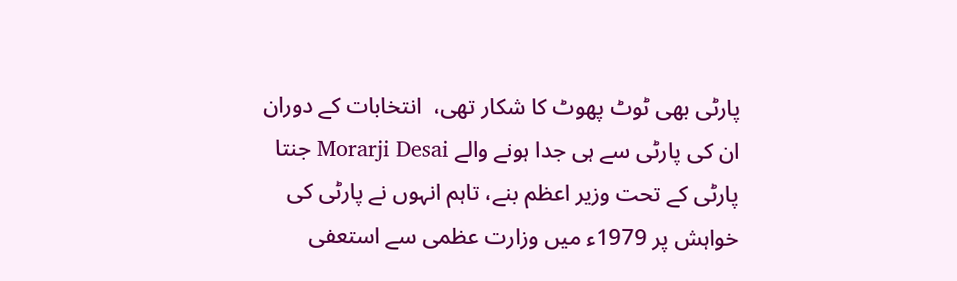پارٹی بھی ٹوٹ پھوٹ کا شکار تھی،  انتخابات کے دوران ان کی پارٹی سے ہی جدا ہونے والے Morarji Desai جنتا پارٹی کے تحت وزیر اعظم بنے، تاہم انہوں نے پارٹی کی خواہش پر 1979ء میں وزارت عظمی سے استعفی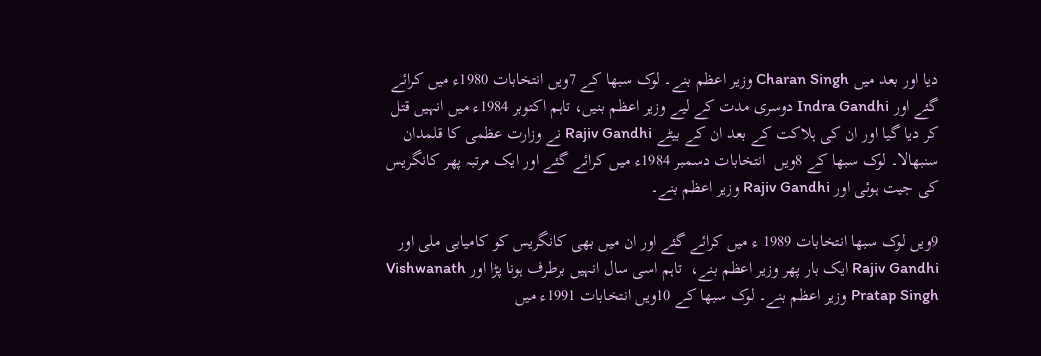دیا اور بعد میں Charan Singh وزیر اعظم بنے۔ لوک سبھا کے 7ویں انتخابات 1980ء میں کرائے گئے اور Indra Gandhi دوسری مدت کے لیے وزیر اعظم بنیں، تاہم اکتوبر 1984ء میں انہیں قتل کر دیا گیا اور ان کی ہلاکت کے بعد ان کے بیٹے Rajiv Gandhi نے وزارت عظمی کا قلمدان سنبھالا۔ لوک سبھا کے 8ویں  انتخابات دسمبر 1984ء میں کرائے گئے اور ایک مرتبہ پھر کانگریس کی جیت ہوئی اور Rajiv Gandhi وزیر اعظم بنے۔

9ویں لوک سبھا انتخابات 1989 ء میں کرائے گئے اور ان میں بھی کانگریس کو کامیابی ملی اور Rajiv Gandhi ایک بار پھر وزیر اعظم بنے،  تاہم اسی سال انہیں برطرف ہونا پڑا اور Vishwanath Pratap Singh وزیر اعظم بنے۔ لوک سبھا کے 10ویں انتخابات 1991ء میں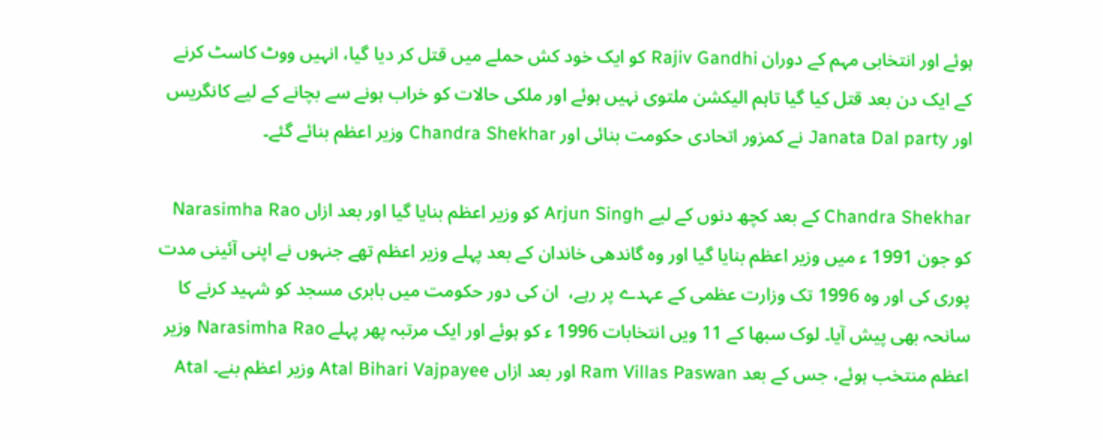ہوئے اور انتخابی مہم کے دوران Rajiv Gandhi کو ایک خود کش حملے میں قتل کر دیا گیا، انہیں ووٹ کاسٹ کرنے کے ایک دن بعد قتل کیا گیا تاہم الیکشن ملتوی نہیں ہوئے اور ملکی حالات کو خراب ہونے سے بچانے کے لیے کانگریس اور Janata Dal party نے کمزور اتحادی حکومت بنائی اور Chandra Shekhar وزیر اعظم بنائے گئے۔

Chandra Shekhar کے بعد کچھ دنوں کے لیے Arjun Singh کو وزیر اعظم بنایا گیا اور بعد ازاں Narasimha Rao کو جون 1991 ء میں وزیر اعظم بنایا گیا اور وہ گاندھی خاندان کے بعد پہلے وزیر اعظم تھے جنہوں نے اپنی آئینی مدت پوری کی اور وہ 1996 تک وزارت عظمی کے عہدے پر رہے،  ان کی دور حکومت میں بابری مسجد کو شہید کرنے کا سانحہ بھی پیش آیا۔ لوک سبھا کے 11 ویں انتخابات 1996 ء کو ہوئے اور ایک مرتبہ پھر پہلے Narasimha Rao وزیر اعظم منتخب ہوئے، جس کے بعد Ram Villas Paswan اور بعد ازاں Atal Bihari Vajpayee وزیر اعظم بنے۔ Atal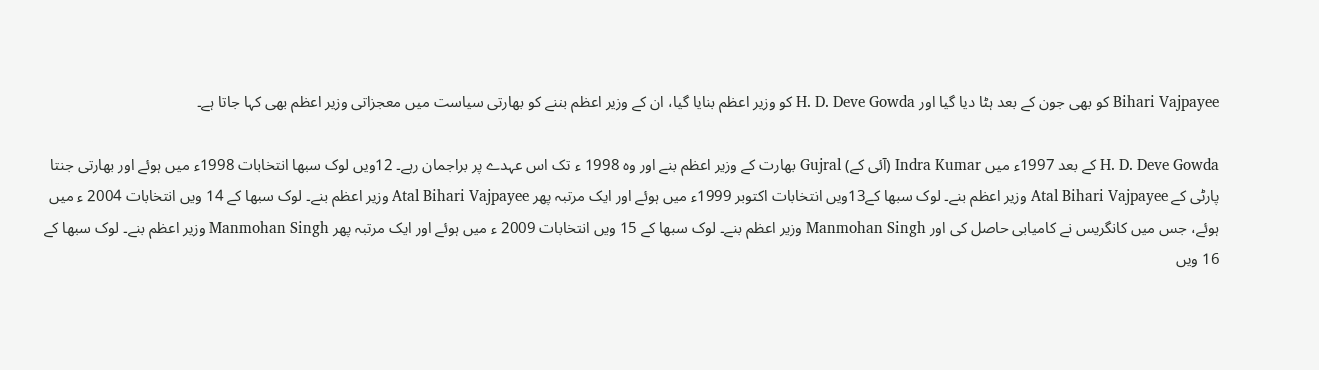Bihari Vajpayee کو بھی جون کے بعد ہٹا دیا گیا اور H. D. Deve Gowda کو وزیر اعظم بنایا گیا، ان کے وزیر اعظم بننے کو بھارتی سیاست میں معجزاتی وزیر اعظم بھی کہا جاتا ہے۔

H. D. Deve Gowda کے بعد 1997ء میں Indra Kumar (آئی کے) Gujral بھارت کے وزیر اعظم بنے اور وہ 1998 ء تک اس عہدے پر براجمان رہے۔ 12ویں لوک سبھا انتخابات 1998ء میں ہوئے اور بھارتی جنتا پارٹی کے Atal Bihari Vajpayee وزیر اعظم بنے۔ لوک سبھا کے13ویں انتخابات اکتوبر 1999ء میں ہوئے اور ایک مرتبہ پھر Atal Bihari Vajpayee وزیر اعظم بنے۔ لوک سبھا کے 14 ویں انتخابات 2004 ء میں ہوئے، جس میں کانگریس نے کامیابی حاصل کی اور Manmohan Singh وزیر اعظم بنے۔ لوک سبھا کے 15 ویں انتخابات 2009 ء میں ہوئے اور ایک مرتبہ پھر Manmohan Singh وزیر اعظم بنے۔ لوک سبھا کے 16 ویں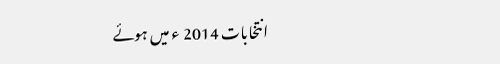انتخابات 2014 ء میں ہوئے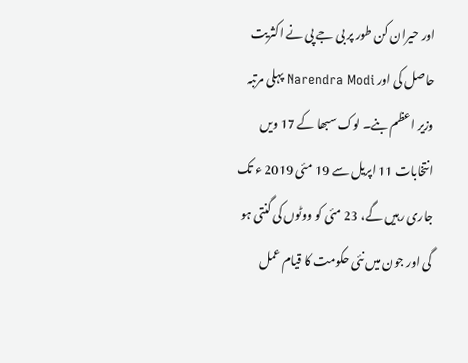اور حیران کن طور پر بی جے پی نے اکثریت حاصل کی اور Narendra Modi پہلی مرتبہ وزیر اعظم بنے۔ لوک سبھا کے 17 ویں انتخابات 11 اپریل سے 19 مئی 2019 ء تک جاری رہیں گے، 23 مئی کو ووٹوں کی گنتی ہو گی اور جون میں نئی حکومت کا قیام عمل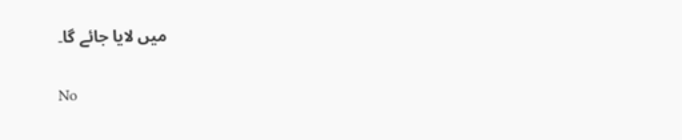میں لایا جائے گا۔

No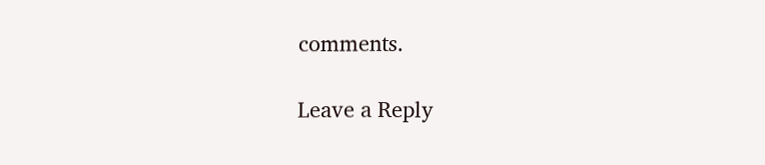comments.

Leave a Reply